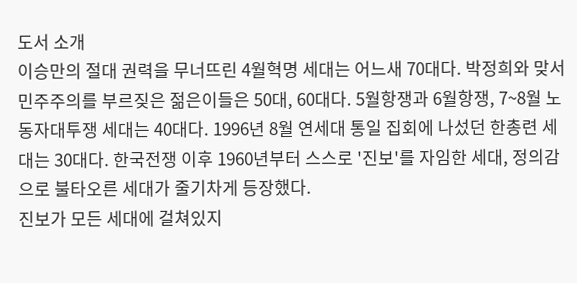도서 소개
이승만의 절대 권력을 무너뜨린 4월혁명 세대는 어느새 70대다. 박정희와 맞서 민주주의를 부르짖은 젊은이들은 50대, 60대다. 5월항쟁과 6월항쟁, 7~8월 노동자대투쟁 세대는 40대다. 1996년 8월 연세대 통일 집회에 나섰던 한총련 세대는 30대다. 한국전쟁 이후 1960년부터 스스로 '진보'를 자임한 세대, 정의감으로 불타오른 세대가 줄기차게 등장했다.
진보가 모든 세대에 걸쳐있지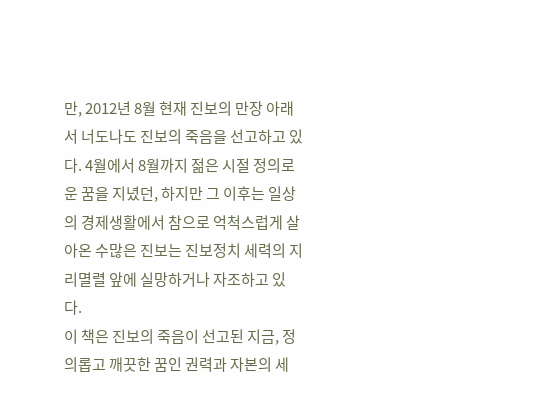만, 2012년 8월 현재 진보의 만장 아래서 너도나도 진보의 죽음을 선고하고 있다. 4월에서 8월까지 젊은 시절 정의로운 꿈을 지녔던, 하지만 그 이후는 일상의 경제생활에서 참으로 억척스럽게 살아온 수많은 진보는 진보정치 세력의 지리멸렬 앞에 실망하거나 자조하고 있다.
이 책은 진보의 죽음이 선고된 지금, 정의롭고 깨끗한 꿈인 권력과 자본의 세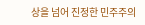상을 넘어 진정한 민주주의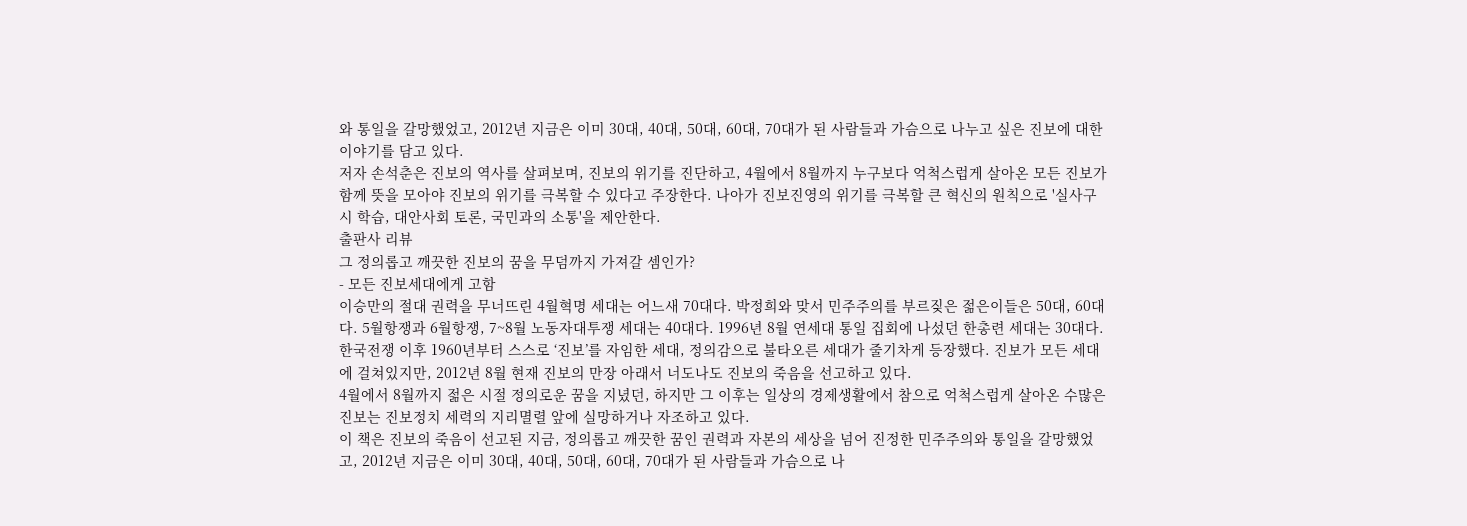와 통일을 갈망했었고, 2012년 지금은 이미 30대, 40대, 50대, 60대, 70대가 된 사람들과 가슴으로 나누고 싶은 진보에 대한 이야기를 담고 있다.
저자 손석춘은 진보의 역사를 살펴보며, 진보의 위기를 진단하고, 4월에서 8월까지 누구보다 억척스럽게 살아온 모든 진보가 함께 뜻을 모아야 진보의 위기를 극복할 수 있다고 주장한다. 나아가 진보진영의 위기를 극복할 큰 혁신의 원칙으로 '실사구시 학습, 대안사회 토론, 국민과의 소통'을 제안한다.
출판사 리뷰
그 정의롭고 깨끗한 진보의 꿈을 무덤까지 가져갈 셈인가?
- 모든 진보세대에게 고함
이승만의 절대 권력을 무너뜨린 4월혁명 세대는 어느새 70대다. 박정희와 맞서 민주주의를 부르짖은 젊은이들은 50대, 60대다. 5월항쟁과 6월항쟁, 7~8월 노동자대투쟁 세대는 40대다. 1996년 8월 연세대 통일 집회에 나섰던 한총련 세대는 30대다.
한국전쟁 이후 1960년부터 스스로 ‘진보’를 자임한 세대, 정의감으로 불타오른 세대가 줄기차게 등장했다. 진보가 모든 세대에 걸쳐있지만, 2012년 8월 현재 진보의 만장 아래서 너도나도 진보의 죽음을 선고하고 있다.
4월에서 8월까지 젊은 시절 정의로운 꿈을 지녔던, 하지만 그 이후는 일상의 경제생활에서 참으로 억척스럽게 살아온 수많은 진보는 진보정치 세력의 지리멸렬 앞에 실망하거나 자조하고 있다.
이 책은 진보의 죽음이 선고된 지금, 정의롭고 깨끗한 꿈인 권력과 자본의 세상을 넘어 진정한 민주주의와 통일을 갈망했었고, 2012년 지금은 이미 30대, 40대, 50대, 60대, 70대가 된 사람들과 가슴으로 나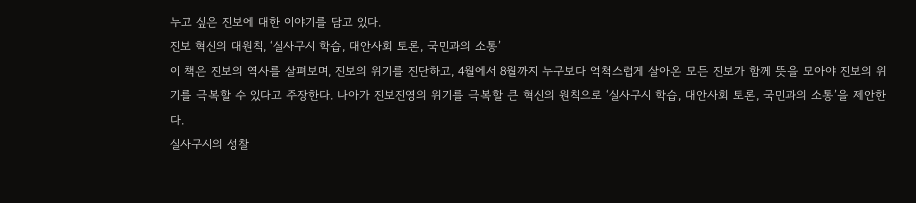누고 싶은 진보에 대한 이야기를 담고 있다.
진보 혁신의 대원칙, ‘실사구시 학습, 대안사회 토론, 국민과의 소통’
이 책은 진보의 역사를 살펴보며, 진보의 위기를 진단하고, 4월에서 8월까지 누구보다 억척스럽게 살아온 모든 진보가 함께 뜻을 모아야 진보의 위기를 극복할 수 있다고 주장한다. 나아가 진보진영의 위기를 극복할 큰 혁신의 원칙으로 ‘실사구시 학습, 대안사회 토론, 국민과의 소통’을 제안한다.
실사구시의 성찰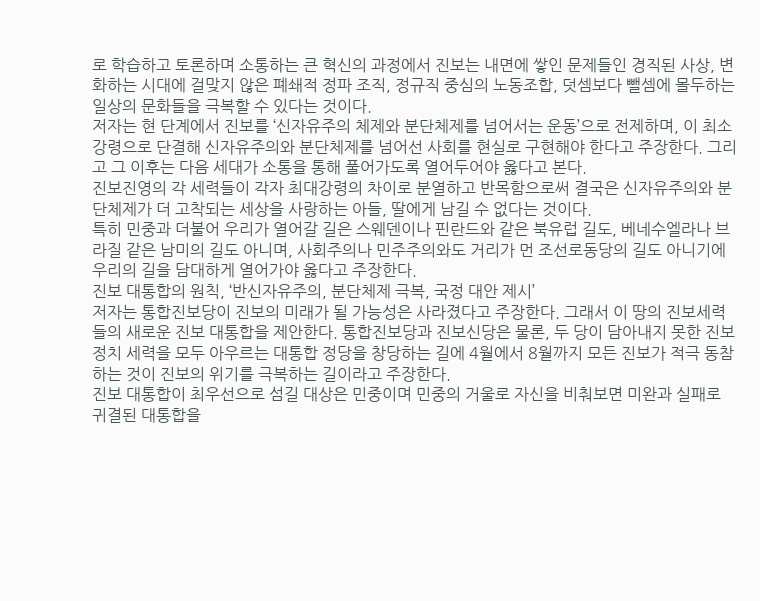로 학습하고 토론하며 소통하는 큰 혁신의 과정에서 진보는 내면에 쌓인 문제들인 경직된 사상, 변화하는 시대에 걸맞지 않은 폐쇄적 정파 조직, 정규직 중심의 노동조합, 덧셈보다 뺄셈에 몰두하는 일상의 문화들을 극복할 수 있다는 것이다.
저자는 현 단계에서 진보를 ‘신자유주의 체제와 분단체제를 넘어서는 운동’으로 전제하며, 이 최소강령으로 단결해 신자유주의와 분단체제를 넘어선 사회를 현실로 구현해야 한다고 주장한다. 그리고 그 이후는 다음 세대가 소통을 통해 풀어가도록 열어두어야 옳다고 본다.
진보진영의 각 세력들이 각자 최대강령의 차이로 분열하고 반목함으로써 결국은 신자유주의와 분단체제가 더 고착되는 세상을 사랑하는 아들, 딸에게 남길 수 없다는 것이다.
특히 민중과 더불어 우리가 열어갈 길은 스웨덴이나 핀란드와 같은 북유럽 길도, 베네수엘라나 브라질 같은 남미의 길도 아니며, 사회주의나 민주주의와도 거리가 먼 조선로동당의 길도 아니기에 우리의 길을 담대하게 열어가야 옳다고 주장한다.
진보 대통합의 원칙, ‘반신자유주의, 분단체제 극복, 국정 대안 제시’
저자는 통합진보당이 진보의 미래가 될 가능성은 사라졌다고 주장한다. 그래서 이 땅의 진보세력들의 새로운 진보 대통합을 제안한다. 통합진보당과 진보신당은 물론, 두 당이 담아내지 못한 진보정치 세력을 모두 아우르는 대통합 정당을 창당하는 길에 4월에서 8월까지 모든 진보가 적극 동참하는 것이 진보의 위기를 극복하는 길이라고 주장한다.
진보 대통합이 최우선으로 섬길 대상은 민중이며 민중의 거울로 자신을 비춰보면 미완과 실패로 귀결된 대통합을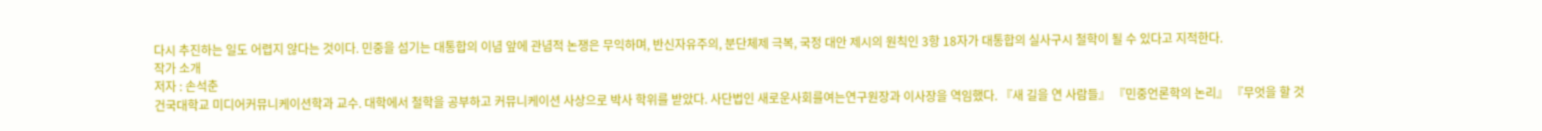다시 추진하는 일도 어렵지 않다는 것이다. 민중을 섬기는 대통합의 이념 앞에 관념적 논쟁은 무익하며, 반신자유주의, 분단체제 극복, 국정 대안 제시의 원칙인 3항 18자가 대통합의 실사구시 철학이 될 수 있다고 지적한다.
작가 소개
저자 : 손석춘
건국대학교 미디어커뮤니케이션학과 교수. 대학에서 철학을 공부하고 커뮤니케이션 사상으로 박사 학위를 받았다. 사단법인 새로운사회를여는연구원장과 이사장을 역임했다. 『새 길을 연 사람들』 『민중언론학의 논리』 『무엇을 할 것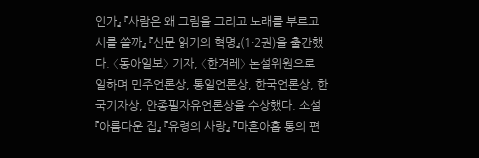인가』 『사람은 왜 그림을 그리고 노래를 부르고 시를 쓸까』 『신문 읽기의 혁명』(1·2권)을 출간했다. 〈동아일보〉 기자, 〈한겨레〉 논설위원으로 일하며 민주언론상, 통일언론상, 한국언론상, 한국기자상, 안종필자유언론상을 수상했다. 소설 『아름다운 집』 『유령의 사랑』 『마흔아홉 통의 편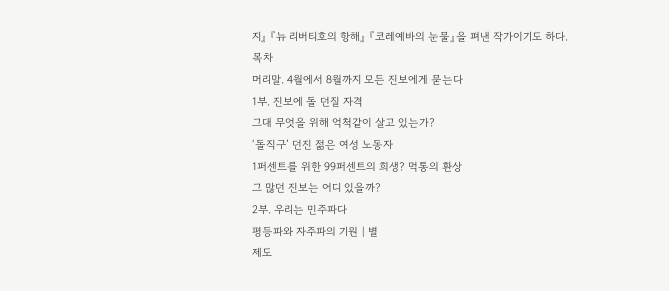지』 『뉴 리버티호의 항해』 『코레예바의 눈물』을 펴낸 작가이기도 하다.
목차
머리말. 4월에서 8월까지 모든 진보에게 묻는다
1부. 진보에 돌 던질 자격
그대 무엇을 위해 억척같이 살고 있는가?
‘돌직구’ 던진 젊은 여성 노동자
1퍼센트를 위한 99퍼센트의 희생? 먹통의 환상
그 많던 진보는 어디 있을까?
2부. 우리는 민주파다
평등파와 자주파의 기원 | 별
제도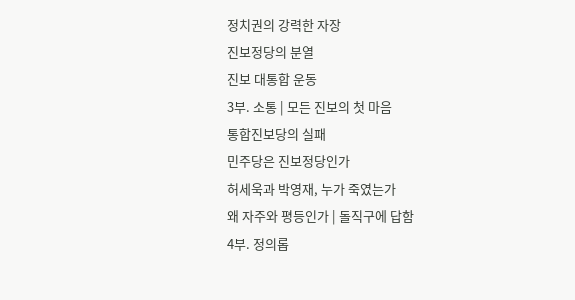정치권의 강력한 자장
진보정당의 분열
진보 대통합 운동
3부. 소통 | 모든 진보의 첫 마음
통합진보당의 실패
민주당은 진보정당인가
허세욱과 박영재, 누가 죽였는가
왜 자주와 평등인가 | 돌직구에 답함
4부. 정의롭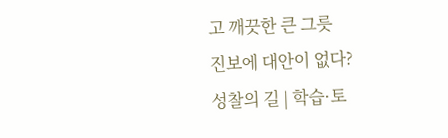고 깨끗한 큰 그릇
진보에 대안이 없다?
성찰의 길 | 학습·토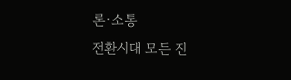론·소통
전환시대 모든 진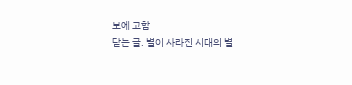보에 고함
닫는 글. 별이 사라진 시대의 별